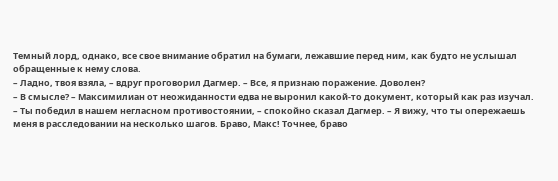Темный лорд, однако, все свое внимание обратил на бумаги, лежавшие перед ним, как будто не услышал обращенные к нему слова.
– Ладно, твоя взяла, – вдруг проговорил Дагмер. – Все, я признаю поражение. Доволен?
– В смысле? – Максимилиан от неожиданности едва не выронил какой-то документ, который как раз изучал.
– Ты победил в нашем негласном противостоянии, – спокойно сказал Дагмер. – Я вижу, что ты опережаешь меня в расследовании на несколько шагов. Браво, Макс! Точнее, браво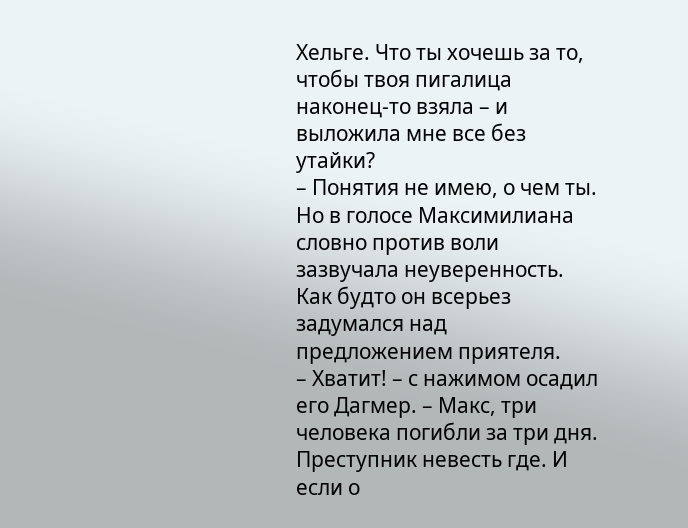Хельге. Что ты хочешь за то, чтобы твоя пигалица наконец-то взяла – и выложила мне все без утайки?
– Понятия не имею, о чем ты.
Но в голосе Максимилиана словно против воли зазвучала неуверенность. Как будто он всерьез задумался над предложением приятеля.
– Хватит! – с нажимом осадил его Дагмер. – Макс, три человека погибли за три дня. Преступник невесть где. И если о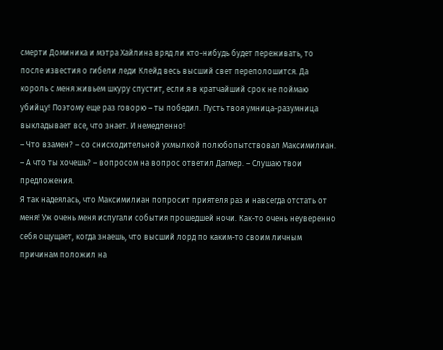смерти Доминика и мэтра Хайлина вряд ли кто-нибудь будет переживать, то после известия о гибели леди Клейд весь высший свет переполошится. Да король с меня живьем шкуру спустит, если я в кратчайший срок не поймаю убийцу! Поэтому еще раз говорю – ты победил. Пусть твоя умница-разумница выкладывает все, что знает. И немедленно!
– Что взамен? – со снисходительной ухмылкой полюбопытствовал Максимилиан.
– А что ты хочешь? – вопросом на вопрос ответил Дагмер. – Слушаю твои предложения.
Я так надеялась, что Максимилиан попросит приятеля раз и навсегда отстать от меня! Уж очень меня испугали события прошедшей ночи. Как-то очень неуверенно себя ощущает, когда знаешь, что высший лорд по каким-то своим личным причинам положил на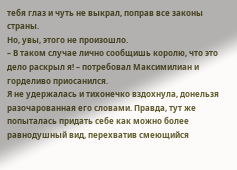тебя глаз и чуть не выкрал, поправ все законы страны.
Но, увы, этого не произошло.
– В таком случае лично сообщишь королю, что это дело раскрыл я! – потребовал Максимилиан и горделиво приосанился.
Я не удержалась и тихонечко вздохнула, донельзя разочарованная его словами. Правда, тут же попыталась придать себе как можно более равнодушный вид, перехватив смеющийся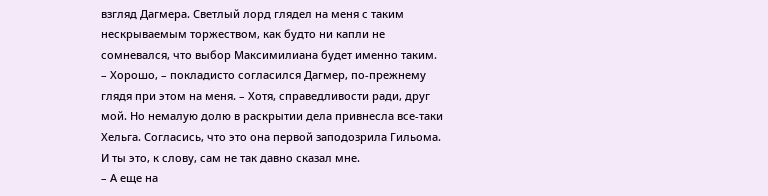взгляд Дагмера. Светлый лорд глядел на меня с таким нескрываемым торжеством, как будто ни капли не сомневался, что выбор Максимилиана будет именно таким.
– Хорошо, – покладисто согласился Дагмер, по-прежнему глядя при этом на меня. – Хотя, справедливости ради, друг мой. Но немалую долю в раскрытии дела привнесла все-таки Хельга. Согласись, что это она первой заподозрила Гильома. И ты это, к слову, сам не так давно сказал мне.
– А еще на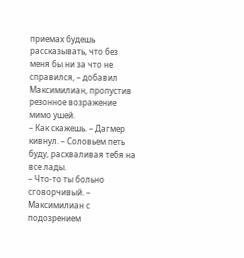приемах будешь рассказывать, что без меня бы ни за что не справился, – добавил Максимилиан, пропустив резонное возражение мимо ушей.
– Как скажешь. – Дагмер кивнул. – Соловьем петь буду, расхваливая тебя на все лады.
– Что-то ты больно сговорчивый. – Максимилиан с подозрением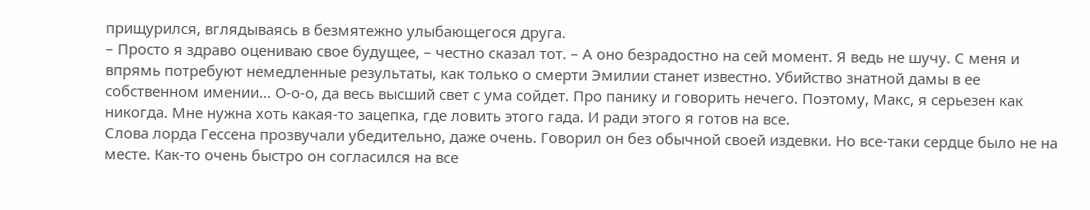прищурился, вглядываясь в безмятежно улыбающегося друга.
– Просто я здраво оцениваю свое будущее, – честно сказал тот. – А оно безрадостно на сей момент. Я ведь не шучу. С меня и впрямь потребуют немедленные результаты, как только о смерти Эмилии станет известно. Убийство знатной дамы в ее собственном имении… О-о-о, да весь высший свет с ума сойдет. Про панику и говорить нечего. Поэтому, Макс, я серьезен как никогда. Мне нужна хоть какая-то зацепка, где ловить этого гада. И ради этого я готов на все.
Слова лорда Гессена прозвучали убедительно, даже очень. Говорил он без обычной своей издевки. Но все-таки сердце было не на месте. Как-то очень быстро он согласился на все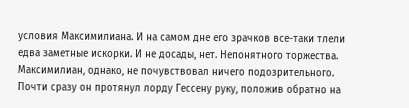условия Максимилиана. И на самом дне его зрачков все-таки тлели едва заметные искорки. И не досады, нет. Непонятного торжества.
Максимилиан, однако, не почувствовал ничего подозрительного. Почти сразу он протянул лорду Гессену руку, положив обратно на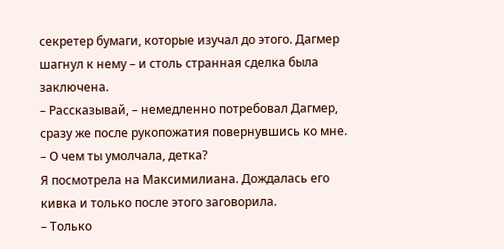секретер бумаги, которые изучал до этого. Дагмер шагнул к нему – и столь странная сделка была заключена.
– Рассказывай, – немедленно потребовал Дагмер, сразу же после рукопожатия повернувшись ко мне. – О чем ты умолчала, детка?
Я посмотрела на Максимилиана. Дождалась его кивка и только после этого заговорила.
– Только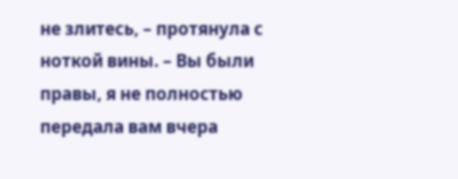не злитесь, – протянула с ноткой вины. – Вы были правы, я не полностью передала вам вчера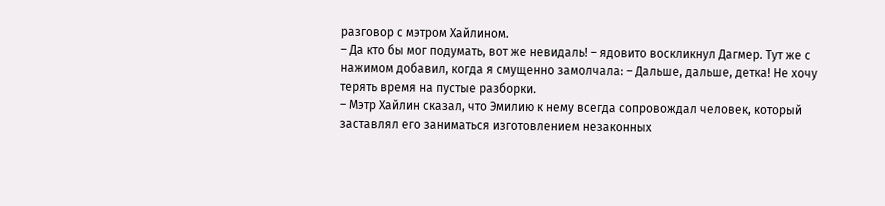разговор с мэтром Хайлином.
– Да кто бы мог подумать, вот же невидаль! – ядовито воскликнул Дагмер. Тут же с нажимом добавил, когда я смущенно замолчала: – Дальше, дальше, детка! Не хочу терять время на пустые разборки.
– Мэтр Хайлин сказал, что Эмилию к нему всегда сопровождал человек, который заставлял его заниматься изготовлением незаконных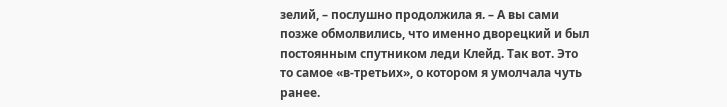зелий, – послушно продолжила я. – А вы сами позже обмолвились, что именно дворецкий и был постоянным спутником леди Клейд. Так вот. Это то самое «в-третьих», о котором я умолчала чуть ранее.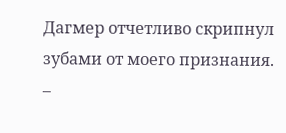Дагмер отчетливо скрипнул зубами от моего признания.
–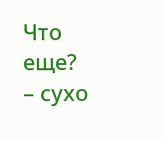Что еще? – сухо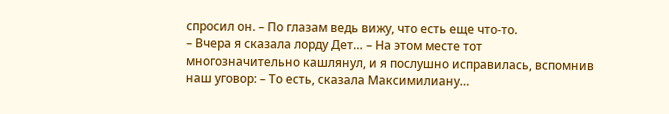спросил он. – По глазам ведь вижу, что есть еще что-то.
– Вчера я сказала лорду Дет… – На этом месте тот многозначительно кашлянул, и я послушно исправилась, вспомнив наш уговор: – То есть, сказала Максимилиану…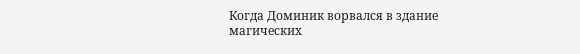Когда Доминик ворвался в здание магических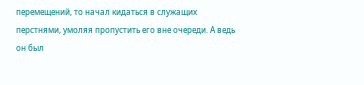перемещений, то начал кидаться в служащих перстнями, умоляя пропустить его вне очереди. А ведь он был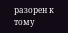разорен к тому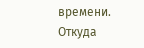времени. Откуда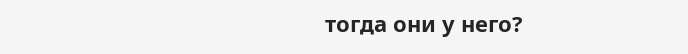тогда они у него?